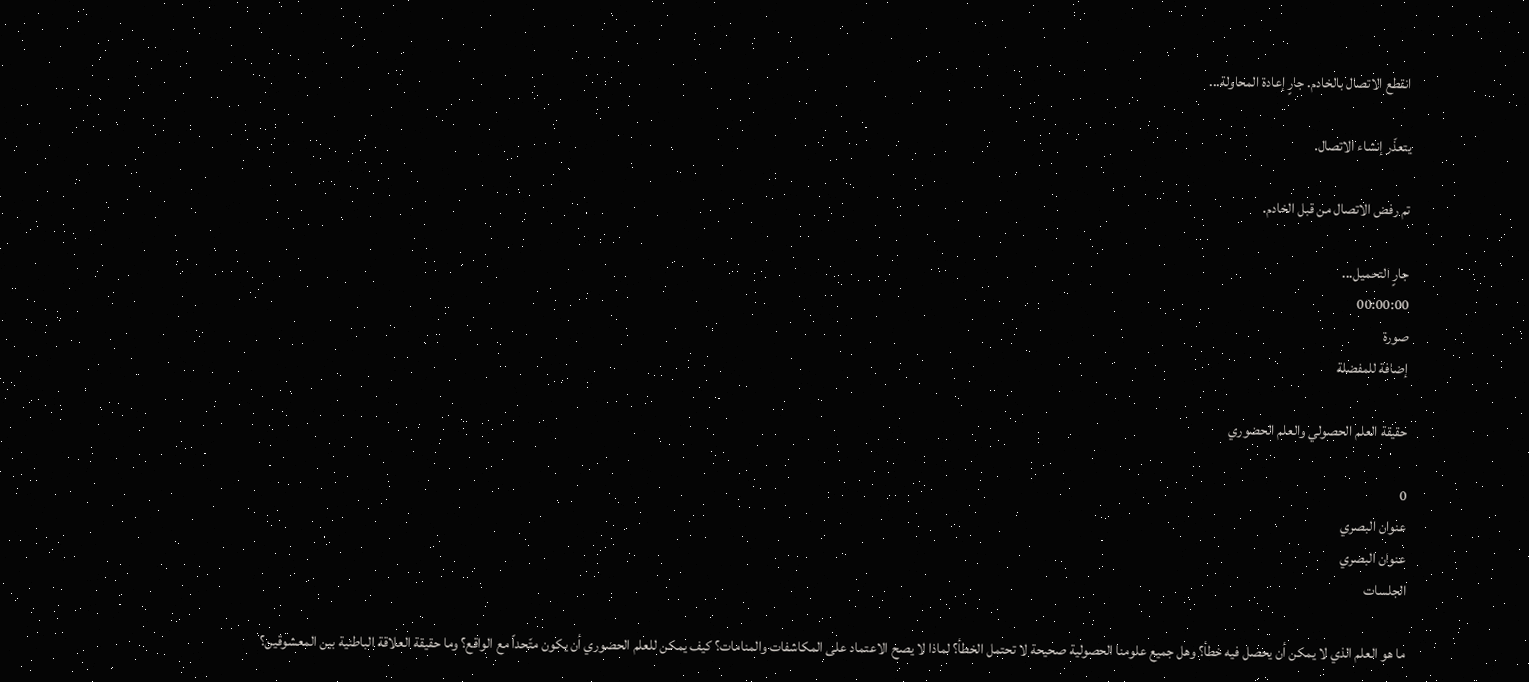انقطع الاتصال بالخادم. جارٍ إعادة المحاولة...

يتعذّر إنشاء الاتصال.

تم رفض الاتصال من قبل الخادم.

جارٍ التحميل...
00:00:00
صورة
إضافة للمفضلة

حقيقة العلم الحصولي والعلم الحضوري

0
عنوان البصري
عنوان البصري
الجلسات

ما هو العلم الذي لا يمكن أن يحصل فيه خطأ؟ وهل جميع علومنا الحصولية صحيحة لا تحتمل الخطأ؟ لماذا لا يصح الاعتماد على المكاشفات والمنامات؟ كيف يمكن للعلم الحضوري أن يكون متّحداً مع الواقع؟ وما حقيقة العلاقة الباطنية بين المعشوقين؟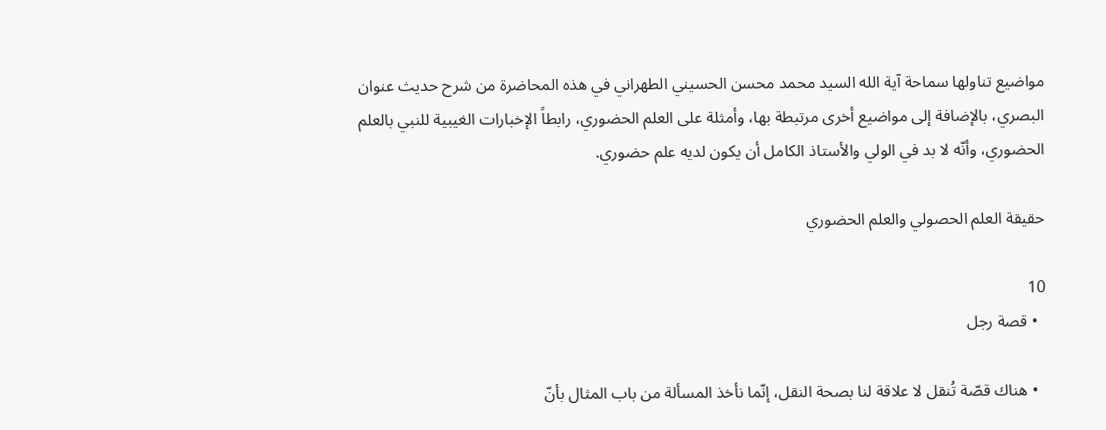مواضيع تناولها سماحة آية الله السيد محمد محسن الحسيني الطهراني في هذه المحاضرة من شرح حديث عنوان البصري، بالإضافة إلى مواضيع أخرى مرتبطة بها، وأمثلة على العلم الحضوري، رابطاً الإخبارات الغيبية للنبي بالعلم الحضوري، وأنّه لا بد في الولي والأستاذ الكامل أن يكون لديه علم حضوري.

حقيقة العلم الحصولي والعلم الحضوري

10
  • قصة رجل

  • هناك قصّة تُنقل لا علاقة لنا بصحة النقل، إنّما نأخذ المسألة من باب المثال بأنّ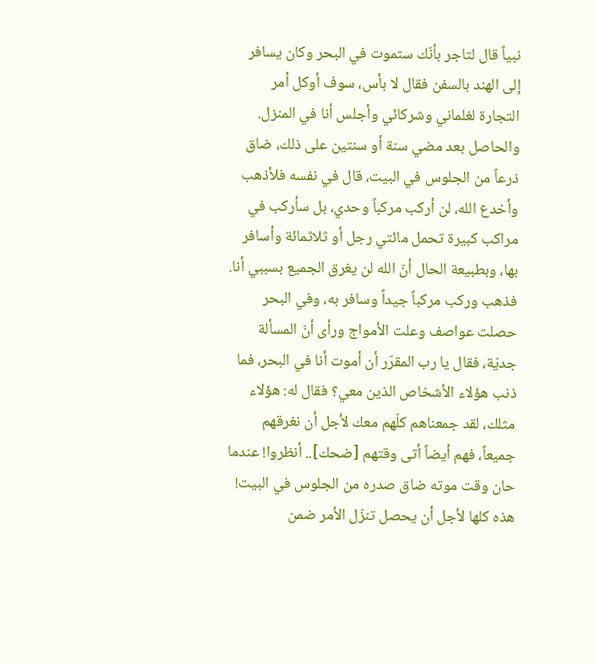نبياً قال لتاجر بأنّك ستموت في البحر وكان يسافر إلى الهند بالسفن فقال لا بأس، سوف أوكل أمر التجارة لغلماني وشركائي وأجلس أنا في المنزل. والحاصل بعد مضي سنة أو سنتين على ذلك، ضاق ذرعاً من الجلوس في البيت، قال في نفسه فلأذهب وأخدع الله، لن أركب مركباً وحدي، بل سأركب في مراكب كبيرة تحمل مائتي رجل أو ثلاثمائة وأسافر بها، وبطبيعة الحال أنّ الله لن يغرق الجميع بسببي أنا. فذهب وركب مركباً جيداً وسافر به، وفي البحر حصلت عواصف وعلت الأمواج ورأى أنّ المسألة جديّة، فقال يا رب المقرّر أن أموت أنا في البحر، فما ذنب هؤلاء الأشخاص الذين معي؟ فقال له: هؤلاء مثلك، لقد جمعناهم كلّهم معك لأجل أن نغرقهم جميعاً، فهم أيضاً أتى وقتهم [ضحك].. أنظروا! عندما حان وقت موته ضاق صدره من الجلوس في البيت! هذه كلها لأجل أن يحصل تنزّل الأمر ضمن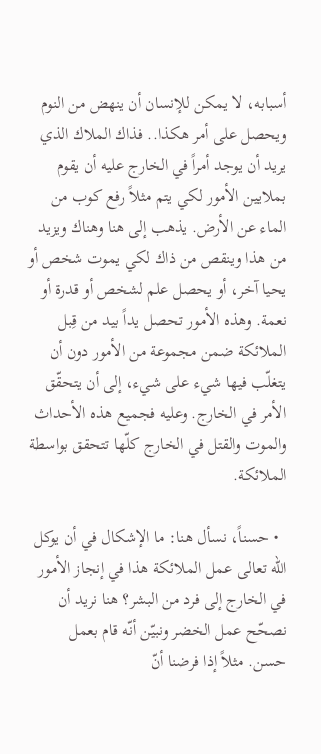أسبابه، لا يمكن للإنسان أن ينهض من النوم ويحصل على أمر هكذا.. فذاك الملاك الذي يريد أن يوجد أمراً في الخارج عليه أن يقوم بملايين الأمور لكي يتم مثلاً رفع كوب من الماء عن الأرض. يذهب إلى هنا وهناك ويزيد من هذا وينقص من ذاك لكي يموت شخص أو يحيا آخر، أو يحصل علم لشخص أو قدرة أو نعمة. وهذه الأمور تحصل يداً بيد من قِبل الملائكة ضمن مجموعة من الأمور دون أن يتغلّب فيها شيء على شيء، إلى أن يتحقّق الأمر في الخارج. وعليه فجميع هذه الأحداث والموت والقتل في الخارج كلّها تتحقق بواسطة الملائكة.

  • حسناً، نسأل هنا: ما الإشكال في أن يوكل الله تعالى عمل الملائكة هذا في إنجاز الأمور في الخارج إلى فرد من البشر؟ هنا نريد أن نصحّح عمل الخضر ونبيّن أنّه قام بعمل حسن. مثلاً إذا فرضنا أنّ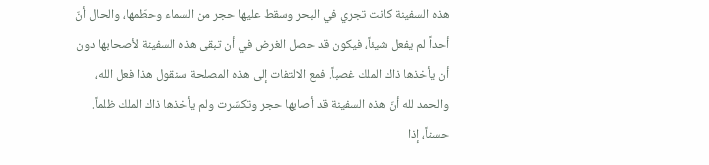هذه السفينة كانت تجري في البحر وسقط عليها حجر من السماء وحطّمها، والحال أنّ أحداً لم يفعل شيئاً، فيكون قد حصل الغرض في أن تبقى هذه السفينة لأصحابها دون أن يأخذها ذاك الملك غصباً. فمع الالتفات إلى هذه المصلحة سنقول هذا فعل الله، والحمد لله أنّ هذه السفينة قد أصابها حجر وتكسّرت ولم يأخذها ذاك الملك ظلماً. حسناً، إذا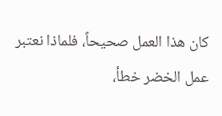كان هذا العمل صحيحاً، فلماذا نعتبر عمل الخضر خطأ،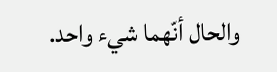والحال أنّهما شيء واحد.